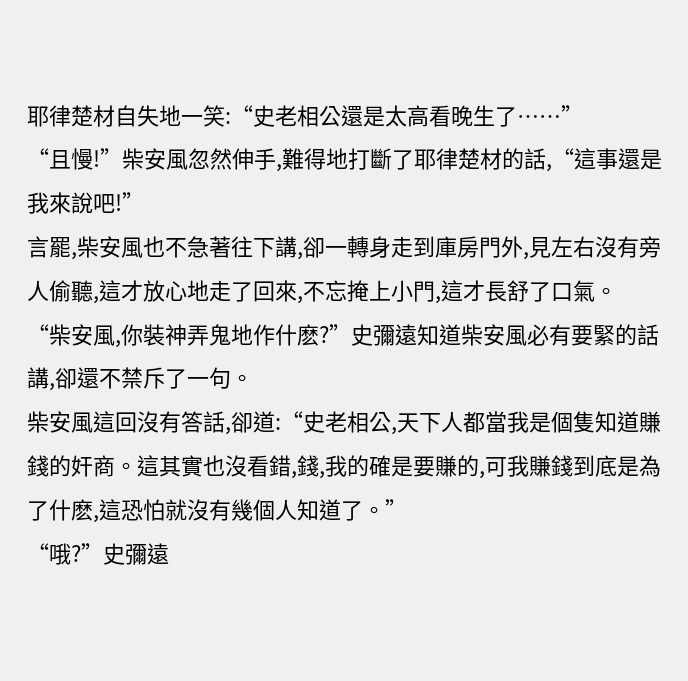耶律楚材自失地一笑:“史老相公還是太高看晚生了……”
“且慢!”柴安風忽然伸手,難得地打斷了耶律楚材的話,“這事還是我來說吧!”
言罷,柴安風也不急著往下講,卻一轉身走到庫房門外,見左右沒有旁人偷聽,這才放心地走了回來,不忘掩上小門,這才長舒了口氣。
“柴安風,你裝神弄鬼地作什麽?”史彌遠知道柴安風必有要緊的話講,卻還不禁斥了一句。
柴安風這回沒有答話,卻道:“史老相公,天下人都當我是個隻知道賺錢的奸商。這其實也沒看錯,錢,我的確是要賺的,可我賺錢到底是為了什麽,這恐怕就沒有幾個人知道了。”
“哦?”史彌遠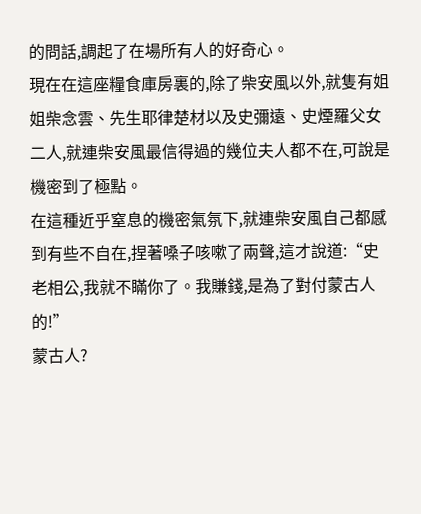的問話,調起了在場所有人的好奇心。
現在在這座糧食庫房裏的,除了柴安風以外,就隻有姐姐柴念雲、先生耶律楚材以及史彌遠、史煙羅父女二人,就連柴安風最信得過的幾位夫人都不在,可說是機密到了極點。
在這種近乎窒息的機密氣氛下,就連柴安風自己都感到有些不自在,捏著嗓子咳嗽了兩聲,這才說道:“史老相公,我就不瞞你了。我賺錢,是為了對付蒙古人的!”
蒙古人?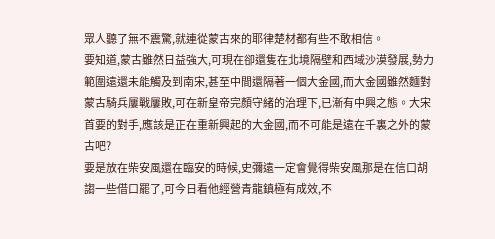眾人聽了無不震驚,就連從蒙古來的耶律楚材都有些不敢相信。
要知道,蒙古雖然日益強大,可現在卻還隻在北境隔壁和西域沙漠發展,勢力範圍遠還未能觸及到南宋,甚至中間還隔著一個大金國,而大金國雖然麵對蒙古騎兵屢戰屢敗,可在新皇帝完顏守緒的治理下,已漸有中興之態。大宋首要的對手,應該是正在重新興起的大金國,而不可能是遠在千裏之外的蒙古吧?
要是放在柴安風還在臨安的時候,史彌遠一定會覺得柴安風那是在信口胡謅一些借口罷了,可今日看他經營青龍鎮極有成效,不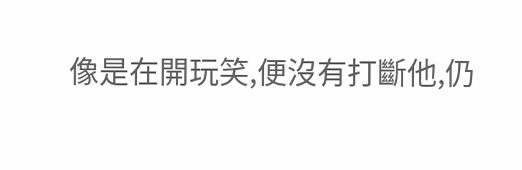像是在開玩笑,便沒有打斷他,仍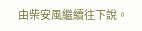由柴安風繼續往下說。